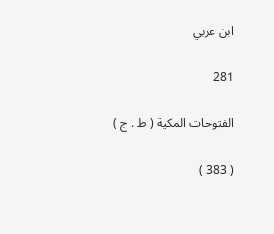ابن عربي

281

الفتوحات المكية ( ط . ج )

( 383 )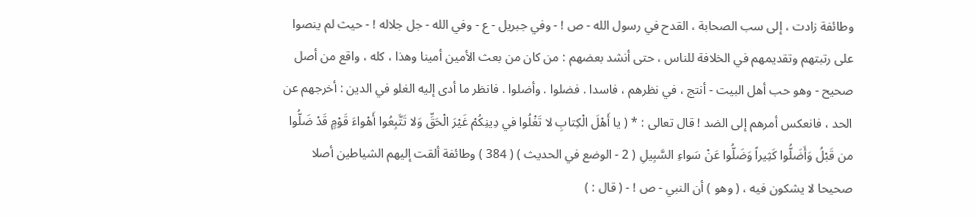وطائفة زادت ، إلى سب الصحابة ، القدح في رسول الله - ص ! - وفي جبريل - ع - وفي الله - جل جلاله ! - حيث لم ينصوا على رتبتهم وتقديمهم في الخلافة للناس ، حتى أنشد بعضهم : من كان من بعث الأمين أمينا وهذا ، كله ، واقع من أصل صحيح - وهو حب أهل البيت - أنتج ، في نظرهم ، فاسدا . فضلوا . وأضلوا . فانظر ما أدى إليه الغلو في الدين : أخرجهم عن الحد ، فانعكس أمرهم إلى الضد ! قال تعالى : * ( يا أَهْلَ الْكِتابِ لا تَغْلُوا في دِينِكُمْ غَيْرَ الْحَقِّ وَلا تَتَّبِعُوا أَهْواءَ قَوْمٍ قَدْ ضَلُّوا من قَبْلُ وَأَضَلُّوا كَثِيراً وَضَلُّوا عَنْ سَواءِ السَّبِيلِ ( 2 - الوضع في الحديث ) ( 384 ) وطائفة ألقت إليهم الشياطين أصلا صحيحا لا يشكون فيه ، ( وهو ) أن النبي - ص ! - ( قال : )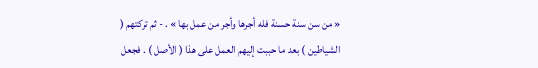« من سن سنة حسنة فله أجرها وأجر من عمل بها » . - ثم تركتهم ( الشياطين ) بعد ما حببت إليهم العمل على هذا ( الأصل ) . فجعل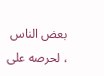بعض الناس ، لحرصه على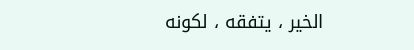الخير ، يتفقه ، لكونه